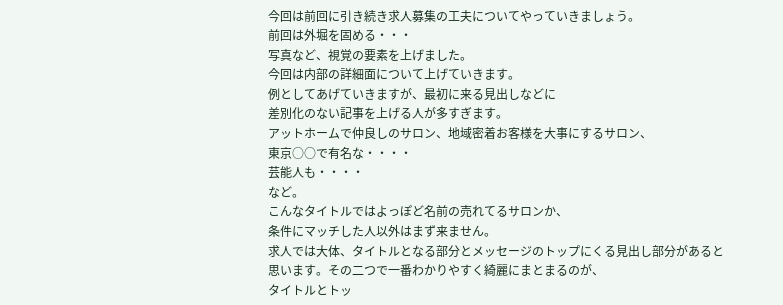今回は前回に引き続き求人募集の工夫についてやっていきましょう。
前回は外堀を固める・・・
写真など、視覚の要素を上げました。
今回は内部の詳細面について上げていきます。
例としてあげていきますが、最初に来る見出しなどに
差別化のない記事を上げる人が多すぎます。
アットホームで仲良しのサロン、地域密着お客様を大事にするサロン、
東京○○で有名な・・・・
芸能人も・・・・
など。
こんなタイトルではよっぽど名前の売れてるサロンか、
条件にマッチした人以外はまず来ません。
求人では大体、タイトルとなる部分とメッセージのトップにくる見出し部分があると
思います。その二つで一番わかりやすく綺麗にまとまるのが、
タイトルとトッ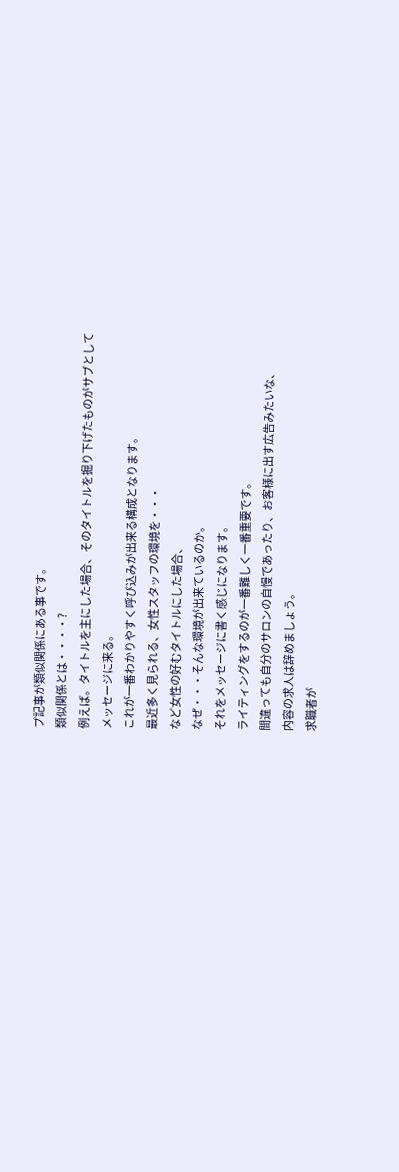プ記事が類似関係にある事です。
類似関係とは・・・・?
例えば。タイトルを主にした場合、そのタイトルを掘り下げたものがサブとして
メッセージに来る。
これが一番わかりやすく呼び込みが出来る構成となります。
最近多く見られる、女性スタッフの環境を・・・
など女性の好むタイトルにした場合、
なぜ・・・そんな環境が出来ているのか。
それをメッセージに書く感じになります。
ライティングをするのが一番難しく一番重要です。
間違っても自分のサロンの自慢であったり、お客様に出す広告みたいな、
内容の求人は辞めましょう。
求職者が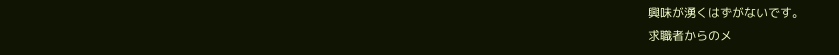興味が湧くはずがないです。
求職者からのメ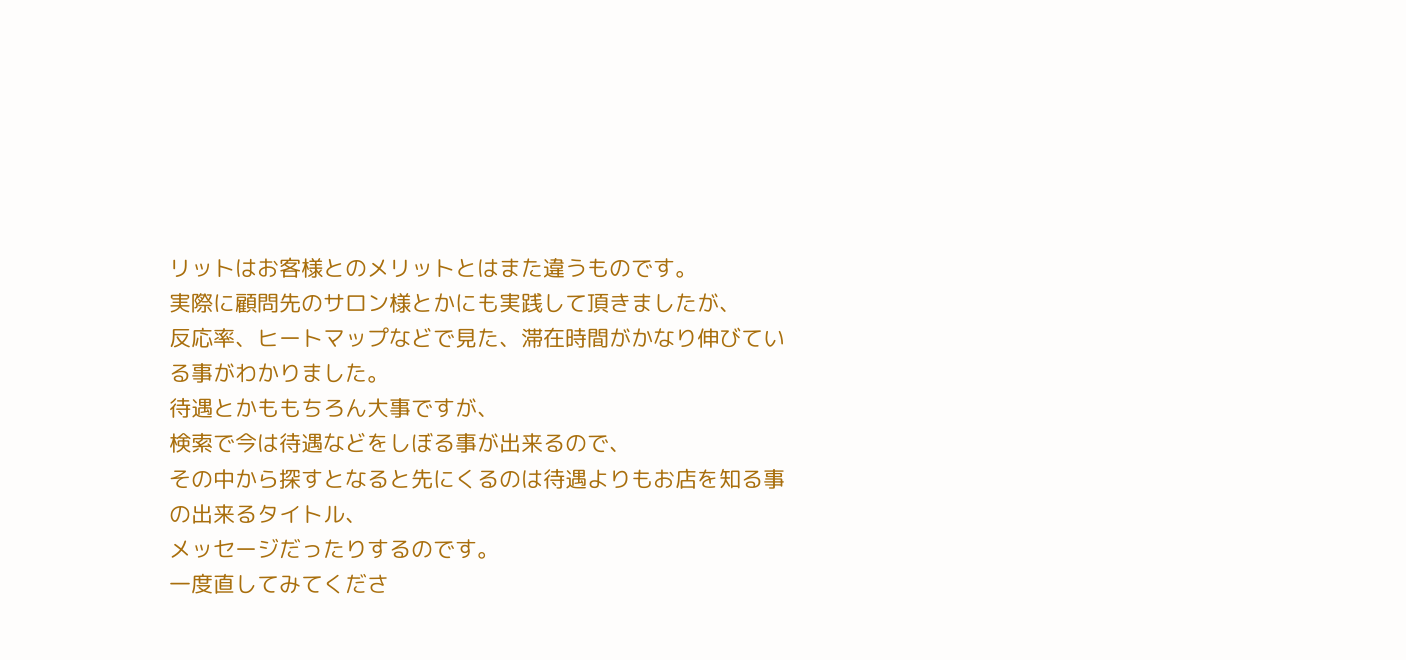リットはお客様とのメリットとはまた違うものです。
実際に顧問先のサロン様とかにも実践して頂きましたが、
反応率、ヒートマップなどで見た、滞在時間がかなり伸びている事がわかりました。
待遇とかももちろん大事ですが、
検索で今は待遇などをしぼる事が出来るので、
その中から探すとなると先にくるのは待遇よりもお店を知る事の出来るタイトル、
メッセージだったりするのです。
一度直してみてくださ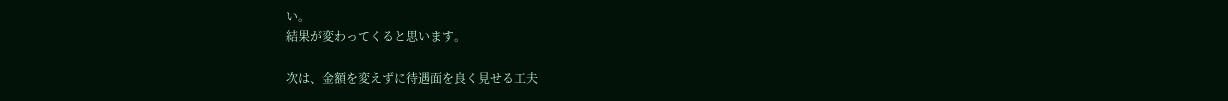い。
結果が変わってくると思います。

次は、金額を変えずに待遇面を良く見せる工夫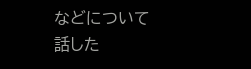などについて
話した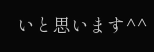いと思います^^